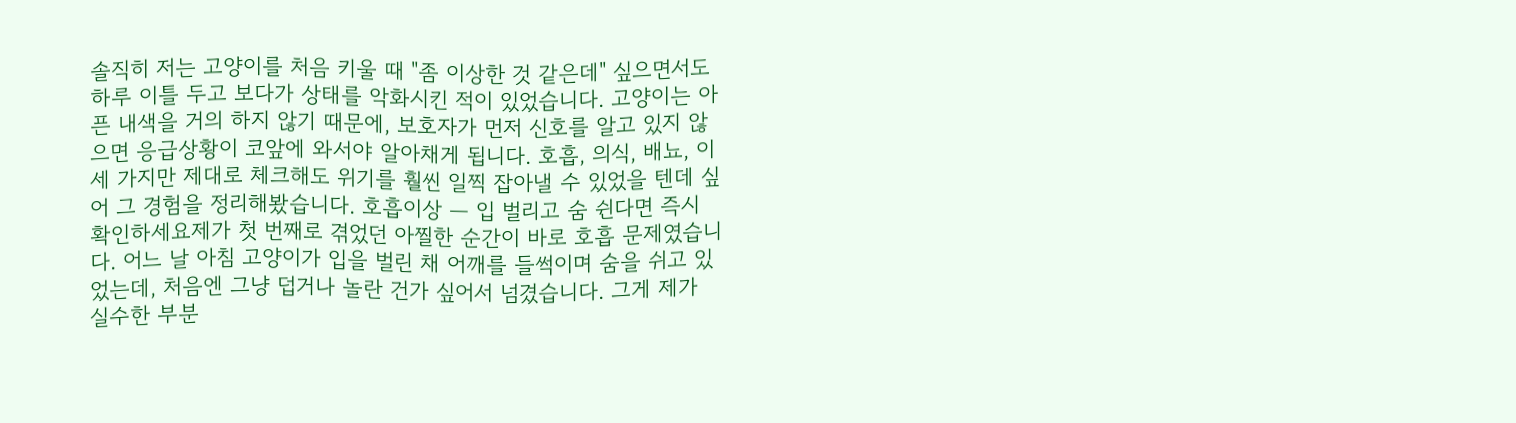솔직히 저는 고양이를 처음 키울 때 "좀 이상한 것 같은데" 싶으면서도 하루 이틀 두고 보다가 상태를 악화시킨 적이 있었습니다. 고양이는 아픈 내색을 거의 하지 않기 때문에, 보호자가 먼저 신호를 알고 있지 않으면 응급상황이 코앞에 와서야 알아채게 됩니다. 호흡, 의식, 배뇨, 이 세 가지만 제대로 체크해도 위기를 훨씬 일찍 잡아낼 수 있었을 텐데 싶어 그 경험을 정리해봤습니다. 호흡이상 — 입 벌리고 숨 쉰다면 즉시 확인하세요제가 첫 번째로 겪었던 아찔한 순간이 바로 호흡 문제였습니다. 어느 날 아침 고양이가 입을 벌린 채 어깨를 들썩이며 숨을 쉬고 있었는데, 처음엔 그냥 덥거나 놀란 건가 싶어서 넘겼습니다. 그게 제가 실수한 부분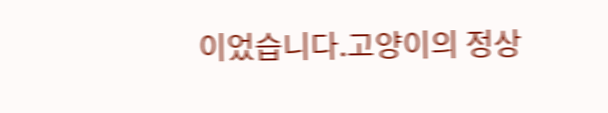이었습니다.고양이의 정상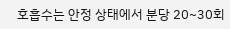호흡수는 안정 상태에서 분당 20~30회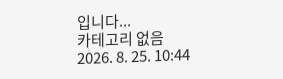입니다...
카테고리 없음
2026. 8. 25. 10:44